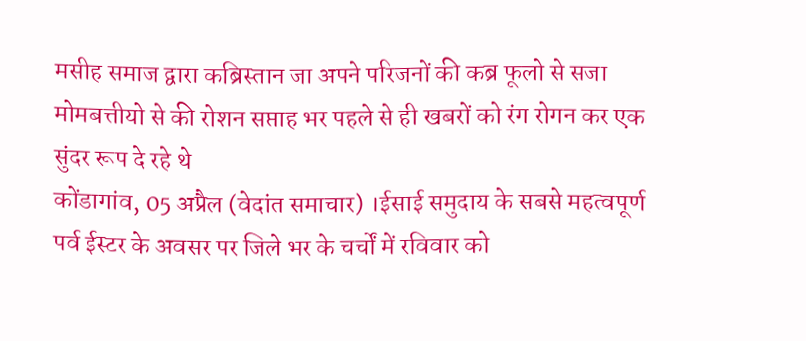मसीह समाज द्वारा कब्रिस्तान जा अपने परिजनों की कब्र फूलो से सजा मोमबत्तीयो से की रोशन सप्ताह भर पहले से ही खबरों को रंग रोगन कर एक सुंदर रूप दे रहे थे
कोंडागांव, 05 अप्रैल (वेदांत समाचार) ।ईसाई समुदाय के सबसे महत्वपूर्ण पर्व ईस्टर के अवसर पर जिले भर के चर्चों में रविवार को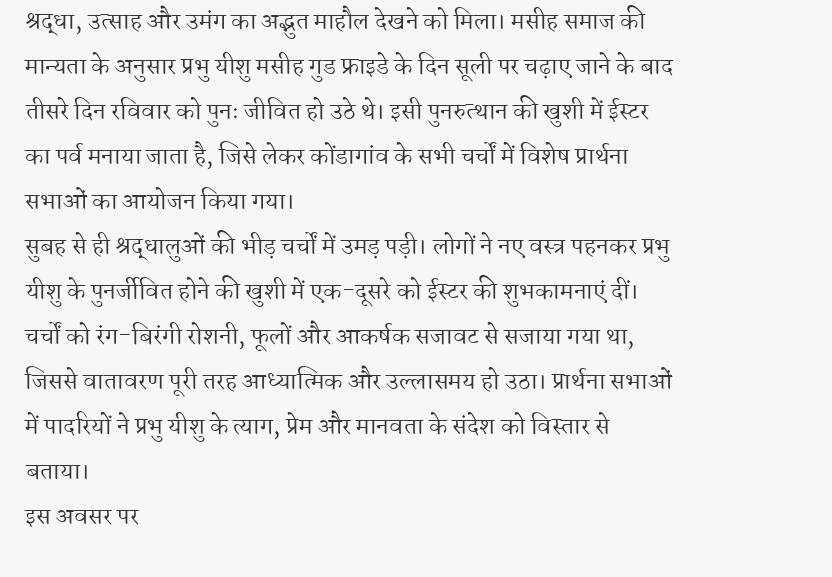श्रद्धा, उत्साह और उमंग का अद्भुत माहौल देखने को मिला। मसीह समाज की मान्यता के अनुसार प्रभु यीशु मसीह गुड फ्राइडे के दिन सूली पर चढ़ाए जाने के बाद तीसरे दिन रविवार को पुनः जीवित हो उठे थे। इसी पुनरुत्थान की खुशी में ईस्टर का पर्व मनाया जाता है, जिसे लेकर कोंडागांव के सभी चर्चों में विशेष प्रार्थना सभाओं का आयोजन किया गया।
सुबह से ही श्रद्धालुओं की भीड़ चर्चों में उमड़ पड़ी। लोगों ने नए वस्त्र पहनकर प्रभु यीशु के पुनर्जीवित होने की खुशी में एक-दूसरे को ईस्टर की शुभकामनाएं दीं। चर्चों को रंग-बिरंगी रोशनी, फूलों और आकर्षक सजावट से सजाया गया था, जिससे वातावरण पूरी तरह आध्यात्मिक और उल्लासमय हो उठा। प्रार्थना सभाओं में पादरियों ने प्रभु यीशु के त्याग, प्रेम और मानवता के संदेश को विस्तार से बताया।
इस अवसर पर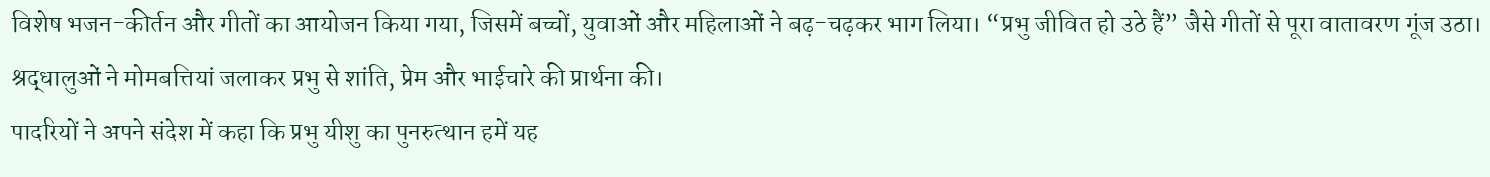विशेष भजन-कीर्तन और गीतों का आयोजन किया गया, जिसमें बच्चों, युवाओं और महिलाओं ने बढ़-चढ़कर भाग लिया। “प्रभु जीवित हो उठे हैं” जैसे गीतों से पूरा वातावरण गूंज उठा। श्रद्धालुओं ने मोमबत्तियां जलाकर प्रभु से शांति, प्रेम और भाईचारे की प्रार्थना की।
पादरियों ने अपने संदेश में कहा कि प्रभु यीशु का पुनरुत्थान हमें यह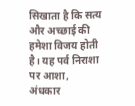सिखाता है कि सत्य और अच्छाई की हमेशा विजय होती है। यह पर्व निराशा पर आशा, अंधकार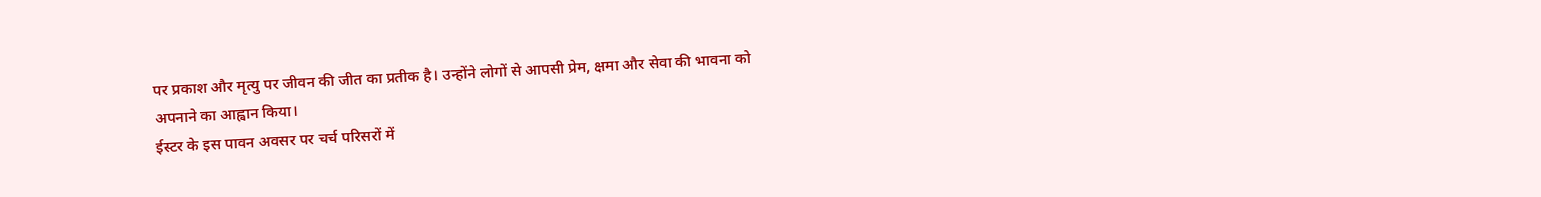पर प्रकाश और मृत्यु पर जीवन की जीत का प्रतीक है। उन्होंने लोगों से आपसी प्रेम, क्षमा और सेवा की भावना को अपनाने का आह्वान किया।
ईस्टर के इस पावन अवसर पर चर्च परिसरों में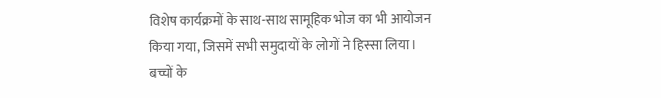विशेष कार्यक्रमों के साथ-साथ सामूहिक भोज का भी आयोजन किया गया, जिसमें सभी समुदायों के लोगों ने हिस्सा लिया। बच्चों के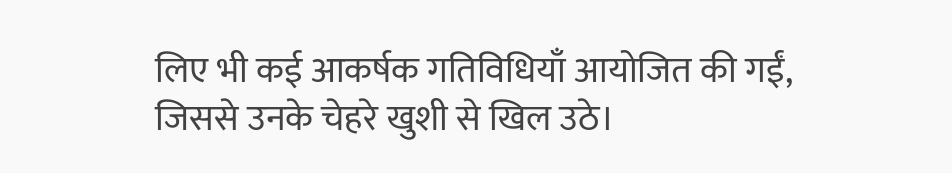लिए भी कई आकर्षक गतिविधियाँ आयोजित की गईं, जिससे उनके चेहरे खुशी से खिल उठे।